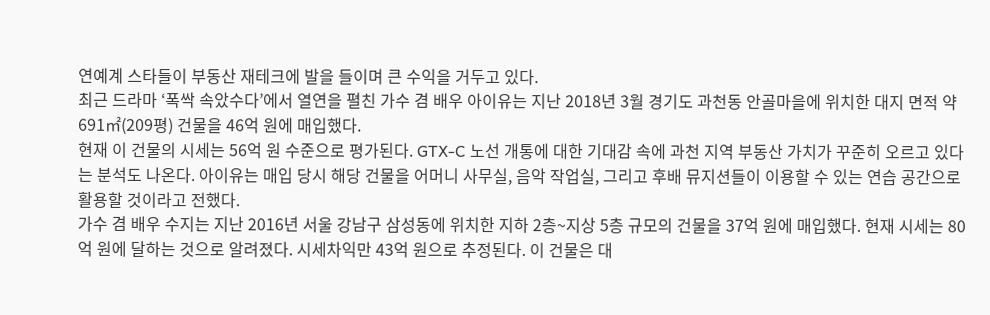연예계 스타들이 부동산 재테크에 발을 들이며 큰 수익을 거두고 있다.
최근 드라마 ‘폭싹 속았수다’에서 열연을 펼친 가수 겸 배우 아이유는 지난 2018년 3월 경기도 과천동 안골마을에 위치한 대지 면적 약 691㎡(209평) 건물을 46억 원에 매입했다.
현재 이 건물의 시세는 56억 원 수준으로 평가된다. GTX-C 노선 개통에 대한 기대감 속에 과천 지역 부동산 가치가 꾸준히 오르고 있다는 분석도 나온다. 아이유는 매입 당시 해당 건물을 어머니 사무실, 음악 작업실, 그리고 후배 뮤지션들이 이용할 수 있는 연습 공간으로 활용할 것이라고 전했다.
가수 겸 배우 수지는 지난 2016년 서울 강남구 삼성동에 위치한 지하 2층~지상 5층 규모의 건물을 37억 원에 매입했다. 현재 시세는 80억 원에 달하는 것으로 알려졌다. 시세차익만 43억 원으로 추정된다. 이 건물은 대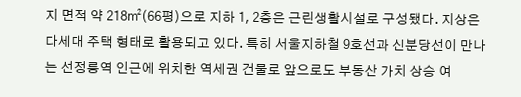지 면적 약 218㎡(66평)으로 지하 1, 2층은 근린생활시설로 구성됐다. 지상은 다세대 주택 형태로 활용되고 있다. 특히 서울지하철 9호선과 신분당선이 만나는 선정릉역 인근에 위치한 역세권 건물로 앞으로도 부동산 가치 상승 여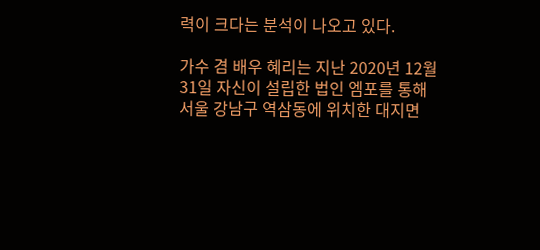력이 크다는 분석이 나오고 있다.

가수 겸 배우 혜리는 지난 2020년 12월 31일 자신이 설립한 법인 엠포를 통해 서울 강남구 역삼동에 위치한 대지면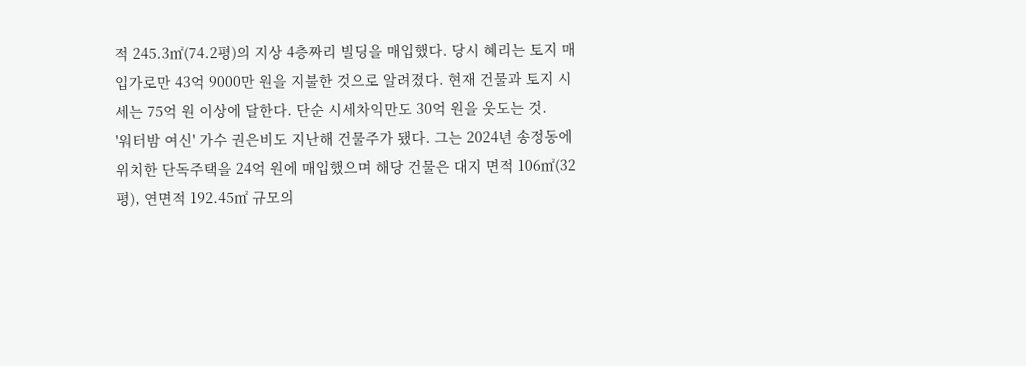적 245.3㎡(74.2평)의 지상 4층짜리 빌딩을 매입했다. 당시 혜리는 토지 매입가로만 43억 9000만 원을 지불한 것으로 알려졌다. 현재 건물과 토지 시세는 75억 원 이상에 달한다. 단순 시세차익만도 30억 원을 웃도는 것.
'워터밤 여신' 가수 권은비도 지난해 건물주가 됐다. 그는 2024년 송정동에 위치한 단독주택을 24억 원에 매입했으며 해당 건물은 대지 면적 106㎡(32평), 연면적 192.45㎡ 규모의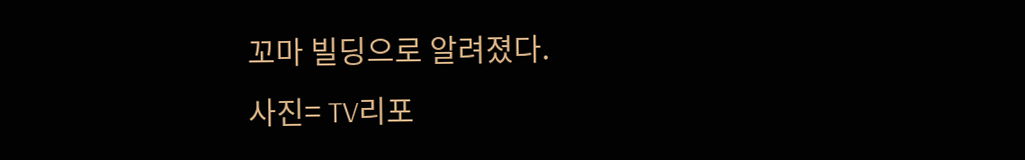꼬마 빌딩으로 알려졌다.
사진= TV리포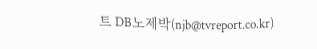트 DB노제박(njb@tvreport.co.kr)